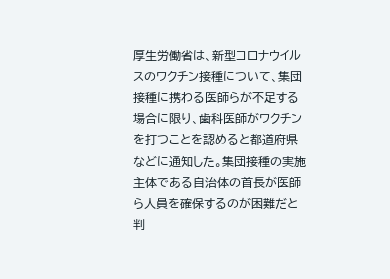厚生労働省は、新型コロナウイルスのワクチン接種について、集団接種に携わる医師らが不足する場合に限り、歯科医師がワクチンを打つことを認めると都道府県などに通知した。集団接種の実施主体である自治体の首長が医師ら人員を確保するのが困難だと判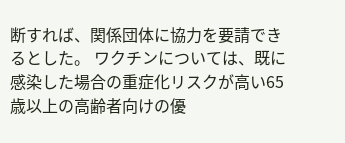断すれば、関係団体に協力を要請できるとした。 ワクチンについては、既に感染した場合の重症化リスクが高い65歳以上の高齢者向けの優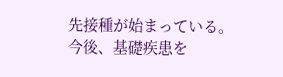先接種が始まっている。今後、基礎疾患を